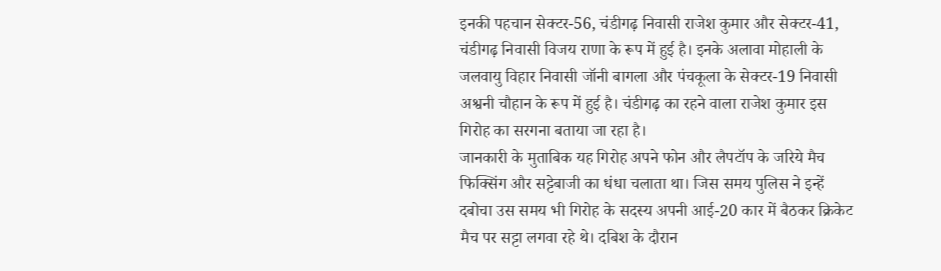इनकी पहचान सेक्टर-56, चंडीगढ़ निवासी राजेश कुमार और सेक्टर-41, चंडीगढ़ निवासी विजय राणा के रूप में हुई है। इनके अलावा मोहाली के जलवायु विहार निवासी जॉनी बागला और पंचकूला के सेक्टर-19 निवासी अश्वनी चौहान के रूप में हुई है। चंडीगढ़ का रहने वाला राजेश कुमार इस गिरोह का सरगना बताया जा रहा है।
जानकारी के मुताबिक यह गिरोह अपने फोन और लैपटॉप के जरिये मैच फिक्सिंग और सट्टेबाजी का धंधा चलाता था। जिस समय पुलिस ने इन्हें दबोचा उस समय भी गिरोह के सदस्य अपनी आई-20 कार में बैठकर क्रिकेट मैच पर सट्टा लगवा रहे थे। दबिश के दौरान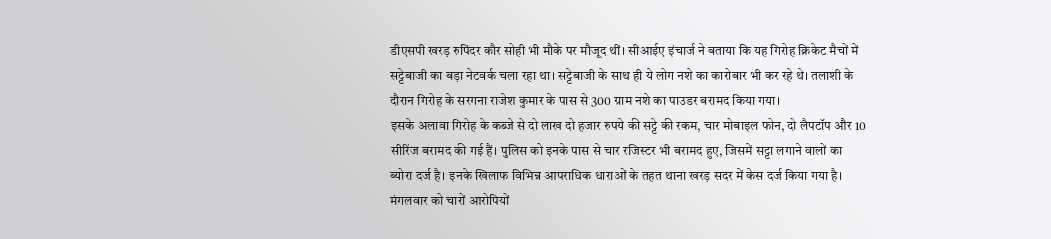डीएसपी खरड़ रुपिंदर कौर सोही भी मौके पर मौजूद थीं। सीआईए इंचार्ज ने बताया कि यह गिरोह क्रिकेट मैचों में सट्टेबाजी का बड़ा नेटवर्क चला रहा था। सट्टेबाजी के साथ ही ये लोग नशे का कारोबार भी कर रहे थे। तलाशी के दौरान गिरोह के सरगना राजेश कुमार के पास से 300 ग्राम नशे का पाउडर बरामद किया गया।
इसके अलावा गिरोह के कब्जे से दो लाख दो हजार रुपये की सट्टे की रकम, चार मोबाइल फोन, दो लैपटॉप और 10 सीरिंज बरामद की गई हैं। पुलिस को इनके पास से चार रजिस्टर भी बरामद हुए, जिसमें सट्टा लगाने वालों का ब्योरा दर्ज है। इनके खिलाफ विभिन्न आपराधिक धाराओं के तहत थाना खरड़ सदर में केस दर्ज किया गया है। मंगलवार को चारों आरोपियों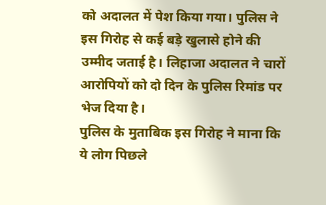को अदालत में पेश किया गया। पुलिस ने इस गिरोह से कई बड़े खुलासे होने की उम्मीद जताई है। लिहाजा अदालत ने चारों आरोपियों को दो दिन के पुलिस रिमांड पर भेज दिया है।
पुलिस के मुताबिक इस गिरोह ने माना कि ये लोग पिछले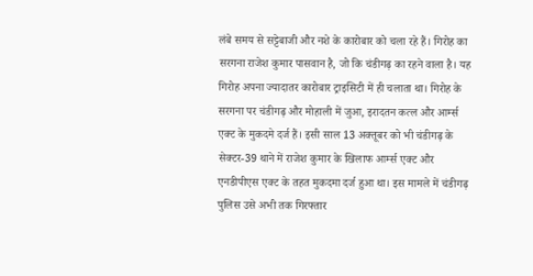लंबे समय से सट्टेबाजी और नशे के कारोबार को चला रहे हैं। गिरोह का सरगना राजेश कुमार पासवान है, जो कि चंडीगढ़ का रहने वाला है। यह गिरोह अपना ज्यादातर कारोबार ट्राइसिटी में ही चलाता था। गिरोह के सरगना पर चंडीगढ़ और मोहाली में जुआ, इरादतन कत्ल और आर्म्स एक्ट के मुकदमे दर्ज हैं। इसी साल 13 अक्तूबर को भी चंडीगढ़ के सेक्टर-39 थाने में राजेश कुमार के खिलाफ आर्म्स एक्ट और एनडीपीएस एक्ट के तहत मुकदमा दर्ज हुआ था। इस मामले में चंडीगढ़ पुलिस उसे अभी तक गिरफ्तार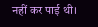नहीं कर पाई थी।